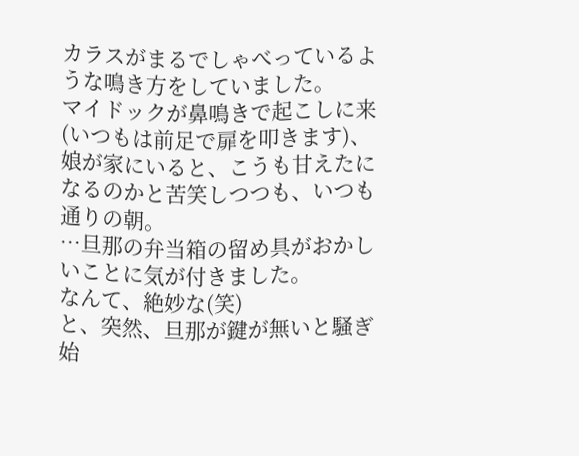カラスがまるでしゃべっているような鳴き方をしていました。
マイドックが鼻鳴きで起こしに来(いつもは前足で扉を叩きます)、娘が家にいると、こうも甘えたになるのかと苦笑しつつも、いつも通りの朝。
…旦那の弁当箱の留め具がおかしいことに気が付きました。
なんて、絶妙な(笑)
と、突然、旦那が鍵が無いと騒ぎ始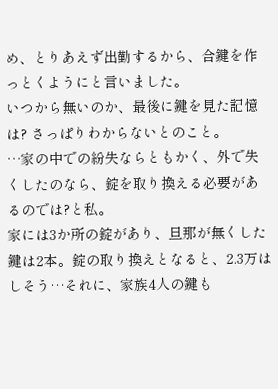め、とりあえず出勤するから、合鍵を作っとくようにと言いました。
いつから無いのか、最後に鍵を見た記憶は? さっぱりわからないとのこと。
…家の中での紛失ならともかく、外で失くしたのなら、錠を取り換える必要があるのでは?と私。
家には3か所の錠があり、旦那が無くした鍵は2本。錠の取り換えとなると、2.3万はしそう…それに、家族4人の鍵も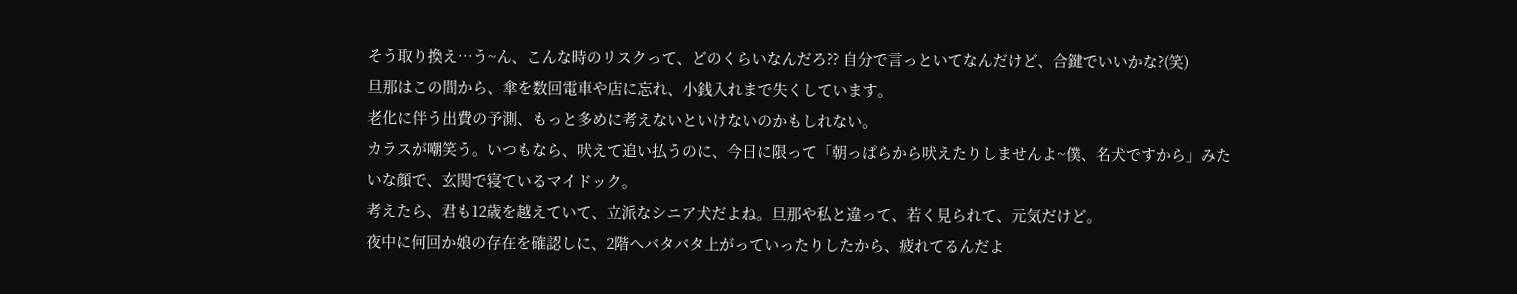そう取り換え…う~ん、こんな時のリスクって、どのくらいなんだろ?? 自分で言っといてなんだけど、合鍵でいいかな?(笑)
旦那はこの間から、傘を数回電車や店に忘れ、小銭入れまで失くしています。
老化に伴う出費の予測、もっと多めに考えないといけないのかもしれない。
カラスが嘲笑う。いつもなら、吠えて追い払うのに、今日に限って「朝っぱらから吠えたりしませんよ~僕、名犬ですから」みたいな顔で、玄関で寝ているマイドック。
考えたら、君も12歳を越えていて、立派なシニア犬だよね。旦那や私と違って、若く見られて、元気だけど。
夜中に何回か娘の存在を確認しに、2階へバタバタ上がっていったりしたから、疲れてるんだよ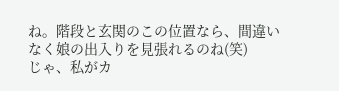ね。階段と玄関のこの位置なら、間違いなく娘の出入りを見張れるのね(笑)
じゃ、私がカ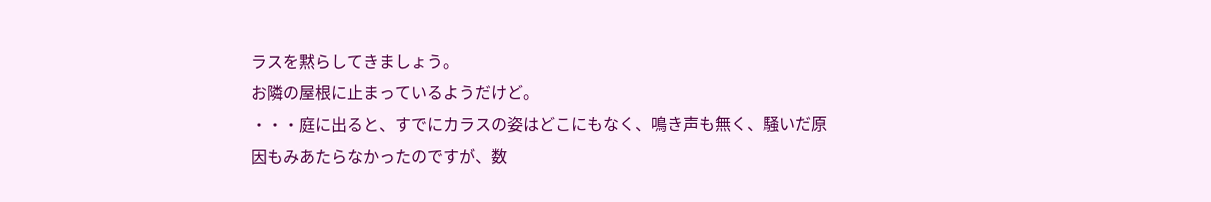ラスを黙らしてきましょう。
お隣の屋根に止まっているようだけど。
・・・庭に出ると、すでにカラスの姿はどこにもなく、鳴き声も無く、騒いだ原因もみあたらなかったのですが、数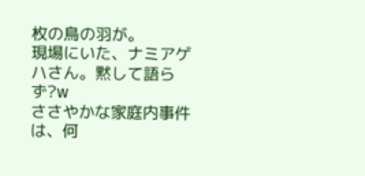枚の鳥の羽が。
現場にいた、ナミアゲハさん。黙して語らず?w
ささやかな家庭内事件は、何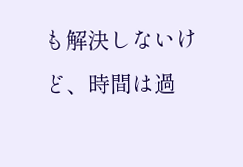も解決しないけど、時間は過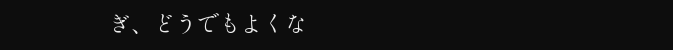ぎ、どうでもよくな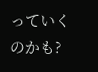っていくのかも?